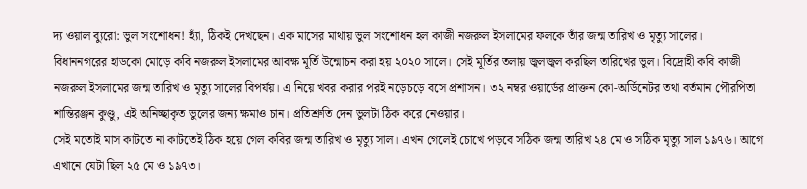দ্য ওয়াল ব্যুরো: ভুল সংশোধন! হ্যাঁ, ঠিকই দেখছেন। এক মাসের মাথায় ভুল সংশোধন হল কাজী নজরুল ইসলামের ফলকে তাঁর জন্ম তারিখ ও মৃত্যু সালের।
বিধাননগরের হাডকো মোড়ে কবি নজরুল ইসলামের আবক্ষ মূর্তি উন্মোচন করা হয় ২০২০ সালে। সেই মূর্তির তলায় জ্বলজ্বল করছিল তারিখের ভুল। বিদ্রোহী কবি কাজী নজরুল ইসলামের জন্ম তারিখ ও মৃত্যু সালের বিপর্যয়। এ নিয়ে খবর করার পরই নড়েচড়ে বসে প্রশাসন। ৩২ নম্বর ওয়ার্ডের প্রাক্তন কো-অর্ডিনেটর তথা বর্তমান পৌরপিতা শান্তিরঞ্জন কুণ্ডু, এই অনিচ্ছাকৃত ভুলের জন্য ক্ষমাও চান। প্রতিশ্রুতি দেন ভুলটা ঠিক করে নেওয়ার।
সেই মতোই মাস কাটতে না কাটতেই ঠিক হয়ে গেল কবির জন্ম তারিখ ও মৃত্যু সাল। এখন গেলেই চোখে পড়বে সঠিক জন্ম তারিখ ২৪ মে ও সঠিক মৃত্যু সাল ১৯৭৬। আগে এখানে যেটা ছিল ২৫ মে ও ১৯৭৩।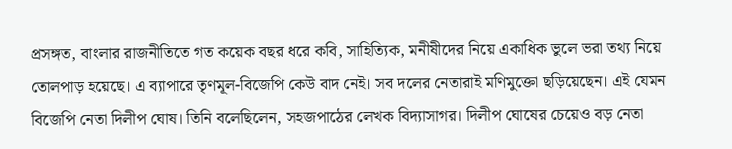প্রসঙ্গত, বাংলার রাজনীতিতে গত কয়েক বছর ধরে কবি, সাহিত্যিক, মনীষীদের নিয়ে একাধিক ভুলে ভরা তথ্য নিয়ে তোলপাড় হয়েছে। এ ব্যাপারে তৃণমূল-বিজেপি কেউ বাদ নেই। সব দলের নেতারাই মণিমুক্তো ছড়িয়েছেন। এই যেমন বিজেপি নেতা দিলীপ ঘোষ। তিনি বলেছিলেন, সহজপাঠের লেখক বিদ্যাসাগর। দিলীপ ঘোষের চেয়েও বড় নেতা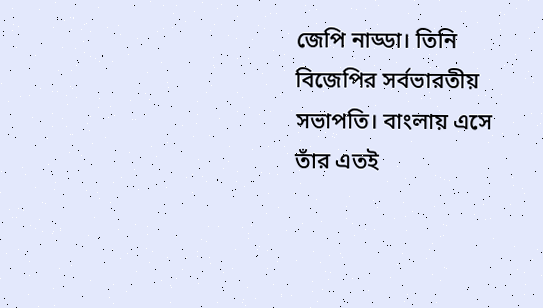জেপি নাড্ডা। তিনি বিজেপির সর্বভারতীয় সভাপতি। বাংলায় এসে তাঁর এতই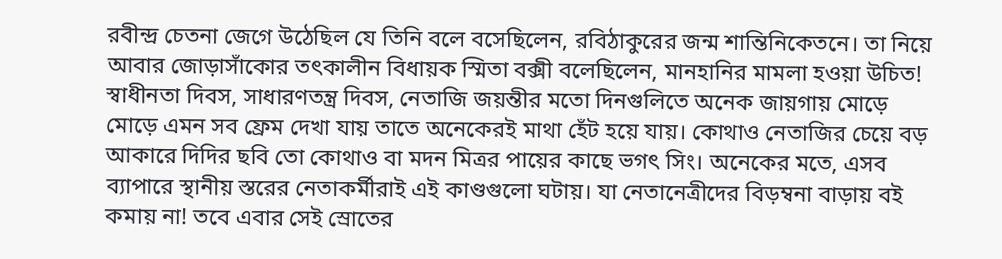রবীন্দ্র চেতনা জেগে উঠেছিল যে তিনি বলে বসেছিলেন, রবিঠাকুরের জন্ম শান্তিনিকেতনে। তা নিয়ে আবার জোড়াসাঁকোর তৎকালীন বিধায়ক স্মিতা বক্সী বলেছিলেন, মানহানির মামলা হওয়া উচিত!
স্বাধীনতা দিবস, সাধারণতন্ত্র দিবস, নেতাজি জয়ন্তীর মতো দিনগুলিতে অনেক জায়গায় মোড়ে মোড়ে এমন সব ফ্রেম দেখা যায় তাতে অনেকেরই মাথা হেঁট হয়ে যায়। কোথাও নেতাজির চেয়ে বড় আকারে দিদির ছবি তো কোথাও বা মদন মিত্রর পায়ের কাছে ভগৎ সিং। অনেকের মতে, এসব ব্যাপারে স্থানীয় স্তরের নেতাকর্মীরাই এই কাণ্ডগুলো ঘটায়। যা নেতানেত্রীদের বিড়ম্বনা বাড়ায় বই কমায় না! তবে এবার সেই স্রোতের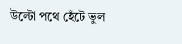উল্টো পথে হেঁটে ভুল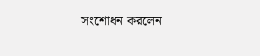সংশোধন করলেন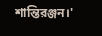শান্তিরঞ্জন।'